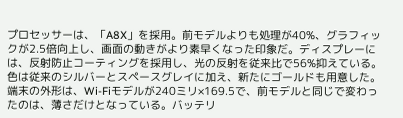プロセッサーは、「A8X」を採用。前モデルよりも処理が40%、グラフィックが2.5倍向上し、画面の動きがより素早くなった印象だ。ディスプレーには、反射防止コーティングを採用し、光の反射を従来比で56%抑えている。
色は従来のシルバーとスペースグレイに加え、新たにゴールドも用意した。端末の外形は、Wi-Fiモデルが240ミリ×169.5で、前モデルと同じで変わったのは、薄さだけとなっている。バッテリ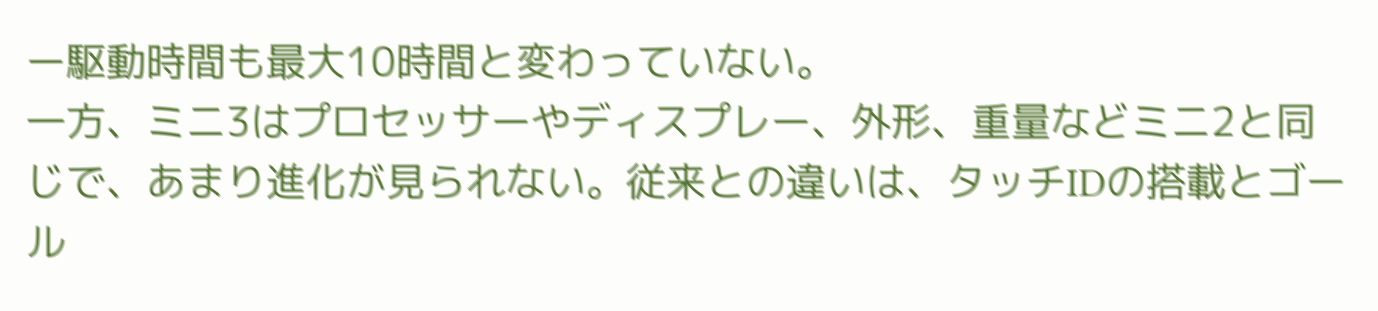ー駆動時間も最大10時間と変わっていない。
一方、ミニ3はプロセッサーやディスプレー、外形、重量などミニ2と同じで、あまり進化が見られない。従来との違いは、タッチIDの搭載とゴール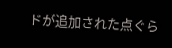ドが追加された点ぐら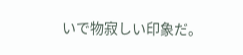いで物寂しい印象だ。